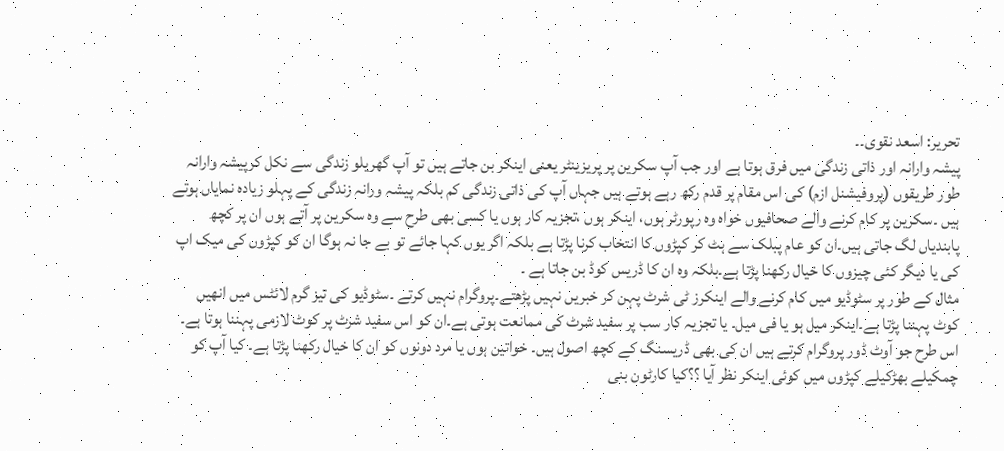تحریر: اسعد نقوی۔۔
پیشہ وارانہ اور ذاتی زندگی میں فرق ہوتا ہے اور جب آپ سکرین پر پریزینٹر یعنی اینکر بن جاتے ہیں تو آپ گھریلو زندگی سے نکل کرپیشہ وارانہ طور طریقوں (پروفیشنل ازم) کی اس مقام پر قدم رکھ رہے ہوتے ہیں جہاں آپ کی ذاتی زندگی کم بلکہ پیشہ ورانہ زندگی کے پہلو زیادہ نمایاں ہوتے ہیں ۔سکرین پر کام کرنے والے صحافیوں خواہ وہ رپورٹر ہوں، اینکر ہوں ،تجزیہ کار ہوں یا کسی بھی طرح سے وہ سکرین پر آتے ہوں ان پر کچھ پابندیاں لگ جاتی ہیں۔ان کو عام پبلک سے ہٹ کر کپڑوں کا انتخاب کرنا پڑتا ہے بلکہ اگر یوں کہا جائے تو بے جا نہ ہوگا ان کو کپڑوں کی میک اپ کی یا دیگر کئی چیزوں کا خیال رکھنا پڑتا ہے۔بلکہ وہ ان کا ڈریس کوڈ بن جاتا ہے ۔
مثال کے طور پر سٹوڈیو میں کام کرنے والے اینکرز ٹی شرٹ پہن کر خبریں نہیں پڑھتے۔پروگرام نہیں کرتے ۔سٹوڈیو کی تیز گرم لائٹس میں انھیں کوٹ پہننا پڑتا ہے۔اینکر میل ہو یا فی میل۔ یا تجزیہ کار سب پر سفید شرٹ کی ممانعت ہوتی ہے۔ان کو اس سفید شرٹ پر کوٹ لازمی پہننا ہوتا ہے۔
اس طرح جو آوٹ ڈور پروگرام کرتے ہیں ان کی بھی ڈریسنگ کے کچھ اصول ہیں۔ خواتین ہوں یا مرد دونوں کو ان کا خیال رکھنا پڑتا ہے۔ کیا آپ کو چمکیلے بھڑکیلے کپڑوں میں کوئی اینکر نظر آیا ؟؟کیا کارٹون بنی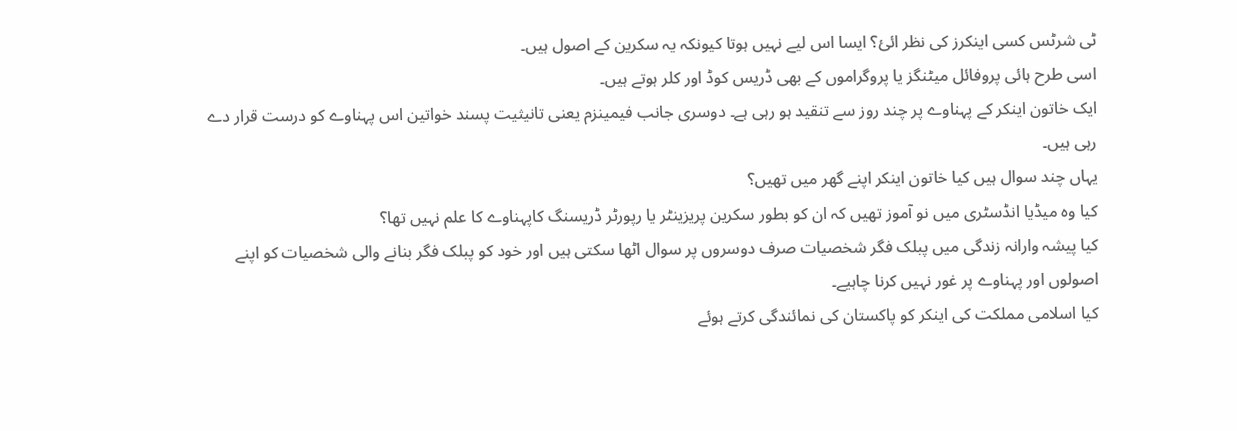ٹی شرٹس کسی اینکرز کی نظر ائئ؟ ایسا اس لیے نہیں ہوتا کیونکہ یہ سکرین کے اصول ہیں۔
اسی طرح ہائی پروفائل میٹنگز یا پروگراموں کے بھی ڈریس کوڈ اور کلر ہوتے ہیں۔
ایک خاتون اینکر کے پہناوے پر چند روز سے تنقید ہو رہی ہے۔ دوسری جانب فیمینزم یعنی تانیثیت پسند خواتین اس پہناوے کو درست قرار دے رہی ہیں۔
یہاں چند سوال ہیں کیا خاتون اینکر اپنے گھر میں تھیں؟
کیا وہ میڈیا انڈسٹری میں نو آموز تھیں کہ ان کو بطور سکرین پریزینٹر یا رپورٹر ڈریسنگ کاپہناوے کا علم نہیں تھا؟
کیا پیشہ وارانہ زندگی میں پبلک فگر شخصیات صرف دوسروں پر سوال اٹھا سکتی ہیں اور خود کو پبلک فگر بنانے والی شخصیات کو اپنے اصولوں اور پہناوے پر غور نہیں کرنا چاہیے۔
کیا اسلامی مملکت کی اینکر کو پاکستان کی نمائندگی کرتے ہوئے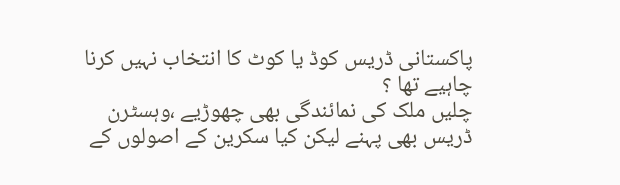پاکستانی ڈریس کوڈ یا کوٹ کا انتخاب نہیں کرنا چاہیے تھا ؟
چلیں ملک کی نمائندگی بھی چھوڑیے ،وہسٹرن ڈریس بھی پہنے لیکن کیا سکرین کے اصولوں کے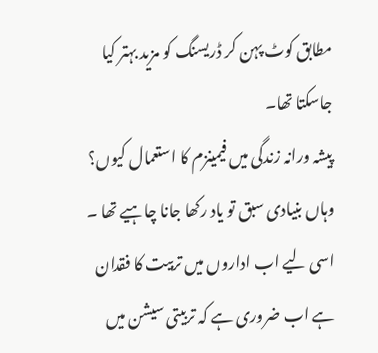مطابق کوٹ پہن کر ڈریسنگ کو مزید بہتر کیا جاسکتا تھا۔
پیشہ ورانہ زندگی میں فیمینزم کا استعمال کیوں؟ وہاں بنیادی سبق تو یاد رکھا جانا چاہیے تھا ۔
اسی لیے اب اداروں میں تربیت کا فقدان ہے اب ضروری ہے کہ تربیتی سیشن میں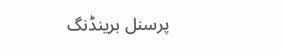پرسنل برینڈنگ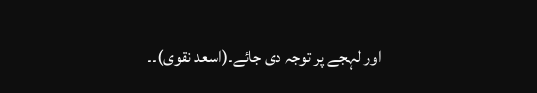اور لہجے پر توجہ دی جائے۔(اسعد نقوی)۔۔